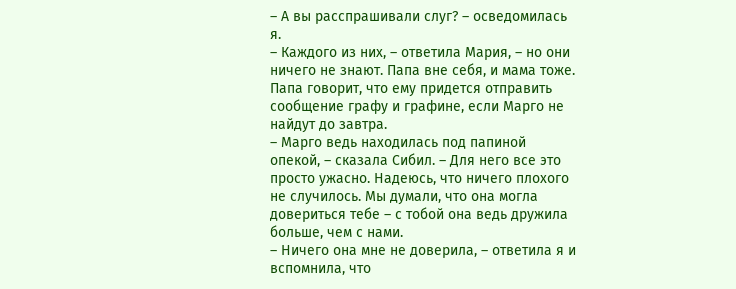– А вы расспрашивали слуг? – осведомилась я.
– Каждого из них, – ответила Мария, – но они ничего не знают. Папа вне себя, и мама тоже. Папа говорит, что ему придется отправить сообщение графу и графине, если Марго не найдут до завтра.
– Марго ведь находилась под папиной опекой, – сказала Сибил. – Для него все это просто ужасно. Надеюсь, что ничего плохого не случилось. Мы думали, что она могла довериться тебе – с тобой она ведь дружила больше, чем с нами.
– Ничего она мне не доверила, – ответила я и вспомнила, что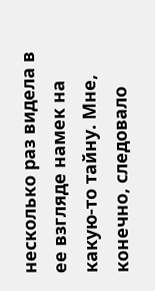несколько раз видела в ее взгляде намек на какую-то тайну. Мне, конечно, следовало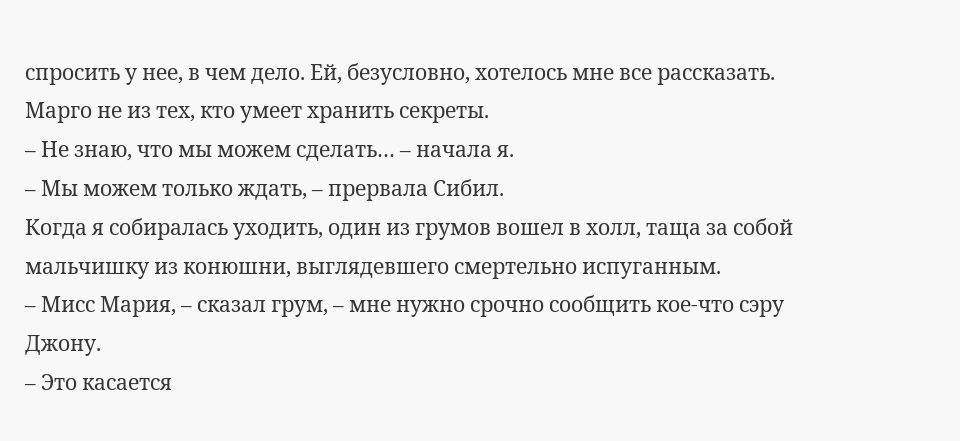спросить у нее, в чем дело. Ей, безусловно, хотелось мне все рассказать. Марго не из тех, кто умеет хранить секреты.
– Не знаю, что мы можем сделать… – начала я.
– Мы можем только ждать, – прервала Сибил.
Когда я собиралась уходить, один из грумов вошел в холл, таща за собой мальчишку из конюшни, выглядевшего смертельно испуганным.
– Мисс Мария, – сказал грум, – мне нужно срочно сообщить кое-что сэру Джону.
– Это касается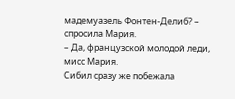мадемуазель Фонтен-Делиб? – спросила Мария.
– Да, французской молодой леди, мисс Мария.
Сибил сразу же побежала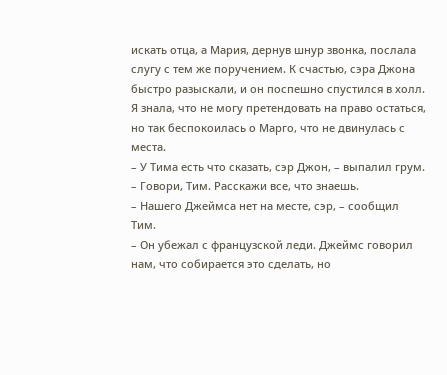искать отца, а Мария, дернув шнур звонка, послала слугу с тем же поручением. К счастью, сэра Джона быстро разыскали, и он поспешно спустился в холл. Я знала, что не могу претендовать на право остаться, но так беспокоилась о Марго, что не двинулась с места.
– У Тима есть что сказать, сэр Джон, – выпалил грум.
– Говори, Тим. Расскажи все, что знаешь.
– Нашего Джеймса нет на месте, сэр, – сообщил Тим.
– Он убежал с французской леди. Джеймс говорил нам, что собирается это сделать, но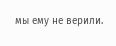мы ему не верили.